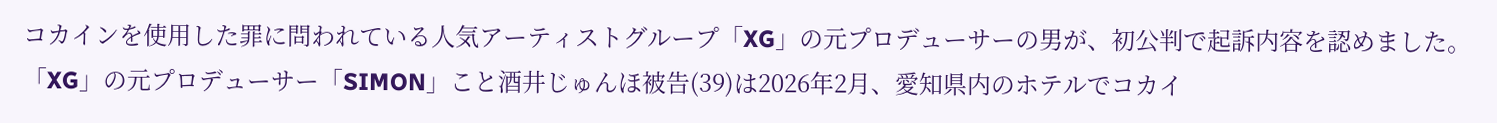コカインを使用した罪に問われている人気アーティストグループ「XG」の元プロデューサーの男が、初公判で起訴内容を認めました。
「XG」の元プロデューサー「SIMON」こと酒井じゅんほ被告(39)は2026年2月、愛知県内のホテルでコカイ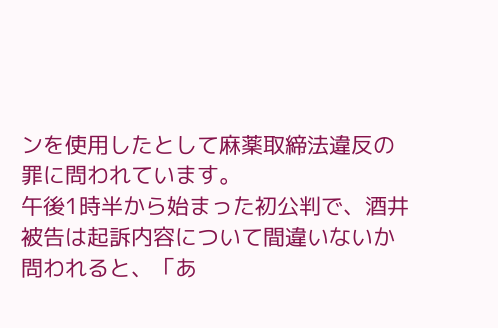ンを使用したとして麻薬取締法違反の罪に問われています。
午後1時半から始まった初公判で、酒井被告は起訴内容について間違いないか問われると、「あ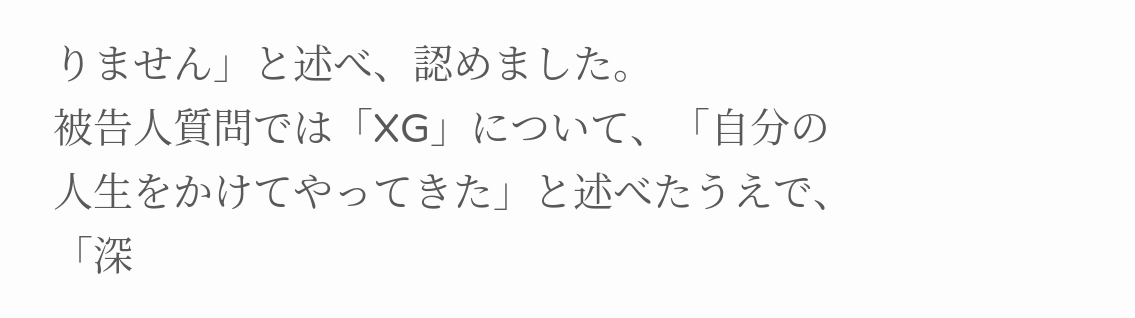りません」と述べ、認めました。
被告人質問では「XG」について、「自分の人生をかけてやってきた」と述べたうえで、「深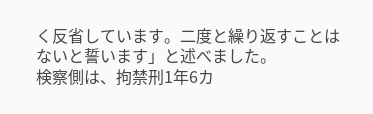く反省しています。二度と繰り返すことはないと誓います」と述べました。
検察側は、拘禁刑1年6カ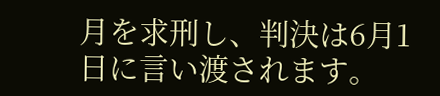月を求刑し、判決は6月1日に言い渡されます。